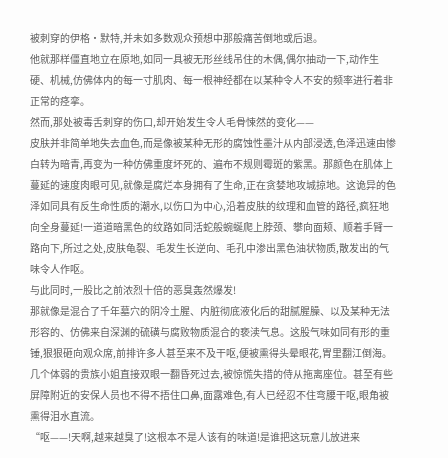被刺穿的伊格·默特,并未如多数观众预想中那般痛苦倒地或后退。
他就那样僵直地立在原地,如同一具被无形丝线吊住的木偶,偶尔抽动一下,动作生硬、机械,仿佛体内的每一寸肌肉、每一根神经都在以某种令人不安的频率进行着非正常的痉挛。
然而,那处被毒舌刺穿的伤口,却开始发生令人毛骨悚然的变化——
皮肤并非简单地失去血色,而是像被某种无形的腐蚀性墨汁从内部浸透,色泽迅速由惨白转为暗青,再变为一种仿佛重度坏死的、遍布不规则霉斑的紫黑。那颜色在肌体上蔓延的速度肉眼可见,就像是腐烂本身拥有了生命,正在贪婪地攻城掠地。这诡异的色泽如同具有反生命性质的潮水,以伤口为中心,沿着皮肤的纹理和血管的路径,疯狂地向全身蔓延!一道道暗黑色的纹路如同活蛇般蜿蜒爬上脖颈、攀向面颊、顺着手臂一路向下,所过之处,皮肤龟裂、毛发生长逆向、毛孔中渗出黑色油状物质,散发出的气味令人作呕。
与此同时,一股比之前浓烈十倍的恶臭轰然爆发!
那就像是混合了千年墓穴的阴冷土腥、内脏彻底液化后的甜腻腥臊、以及某种无法形容的、仿佛来自深渊的硫磺与腐败物质混合的亵渎气息。这股气味如同有形的重锤,狠狠砸向观众席,前排许多人甚至来不及干呕,便被熏得头晕眼花,胃里翻江倒海。几个体弱的贵族小姐直接双眼一翻昏死过去,被惊慌失措的侍从拖离座位。甚至有些屏障附近的安保人员也不得不捂住口鼻,面露难色,有人已经忍不住弯腰干呕,眼角被熏得泪水直流。
“呕——!天啊,越来越臭了!这根本不是人该有的味道!是谁把这玩意儿放进来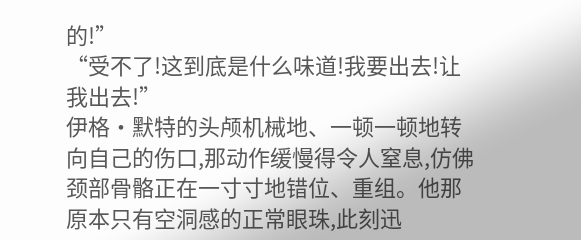的!”
“受不了!这到底是什么味道!我要出去!让我出去!”
伊格·默特的头颅机械地、一顿一顿地转向自己的伤口,那动作缓慢得令人窒息,仿佛颈部骨骼正在一寸寸地错位、重组。他那原本只有空洞感的正常眼珠,此刻迅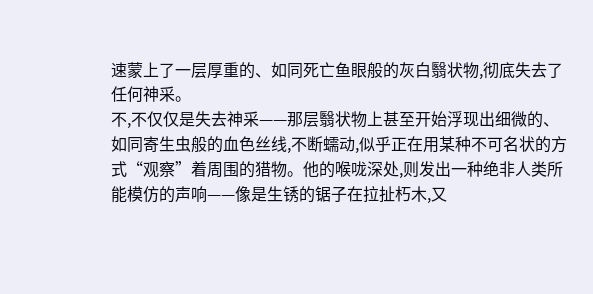速蒙上了一层厚重的、如同死亡鱼眼般的灰白翳状物,彻底失去了任何神采。
不,不仅仅是失去神采——那层翳状物上甚至开始浮现出细微的、如同寄生虫般的血色丝线,不断蠕动,似乎正在用某种不可名状的方式“观察”着周围的猎物。他的喉咙深处,则发出一种绝非人类所能模仿的声响——像是生锈的锯子在拉扯朽木,又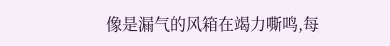像是漏气的风箱在竭力嘶鸣,每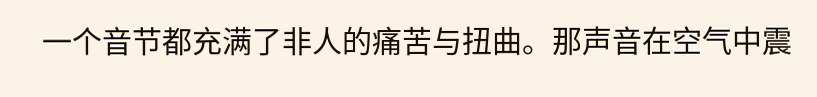一个音节都充满了非人的痛苦与扭曲。那声音在空气中震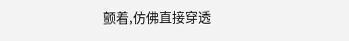颤着,仿佛直接穿透